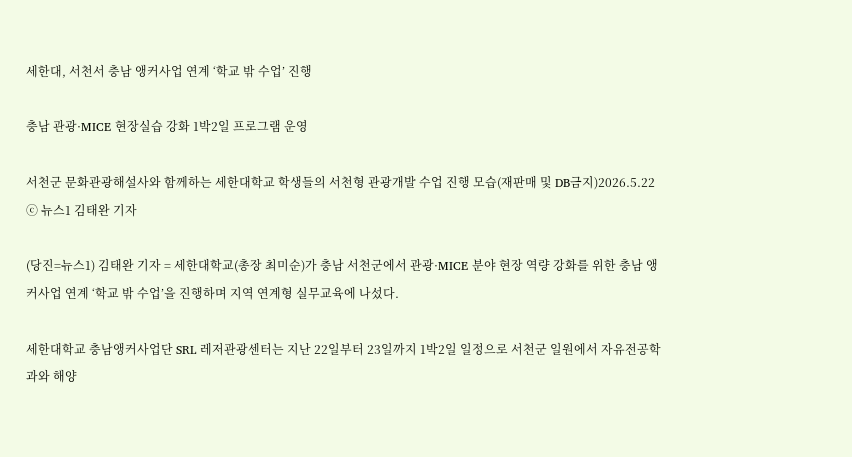세한대, 서천서 충남 앵커사업 연계 ‘학교 밖 수업’ 진행

충남 관광·MICE 현장실습 강화 1박2일 프로그램 운영

서천군 문화관광해설사와 함께하는 세한대학교 학생들의 서천형 관광개발 수업 진행 모습(재판매 및 DB금지)2026.5.22 ⓒ 뉴스1 김태완 기자

(당진=뉴스1) 김태완 기자 = 세한대학교(총장 최미순)가 충남 서천군에서 관광·MICE 분야 현장 역량 강화를 위한 충남 앵커사업 연계 ‘학교 밖 수업’을 진행하며 지역 연계형 실무교육에 나섰다.

세한대학교 충남앵커사업단 SRL 레저관광센터는 지난 22일부터 23일까지 1박2일 일정으로 서천군 일원에서 자유전공학과와 해양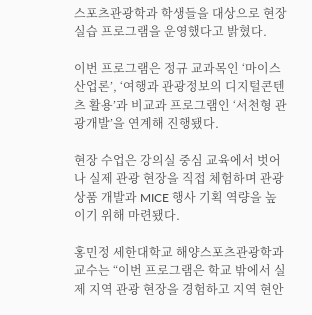스포츠관광학과 학생들을 대상으로 현장실습 프로그램을 운영했다고 밝혔다.

이번 프로그램은 정규 교과목인 ‘마이스산업론’, ‘여행과 관광정보의 디지털콘텐츠 활용’과 비교과 프로그램인 ‘서천형 관광개발’을 연계해 진행됐다.

현장 수업은 강의실 중심 교육에서 벗어나 실제 관광 현장을 직접 체험하며 관광상품 개발과 MICE 행사 기획 역량을 높이기 위해 마련됐다.

홍민정 세한대학교 해양스포츠관광학과 교수는 “이번 프로그램은 학교 밖에서 실제 지역 관광 현장을 경험하고 지역 현안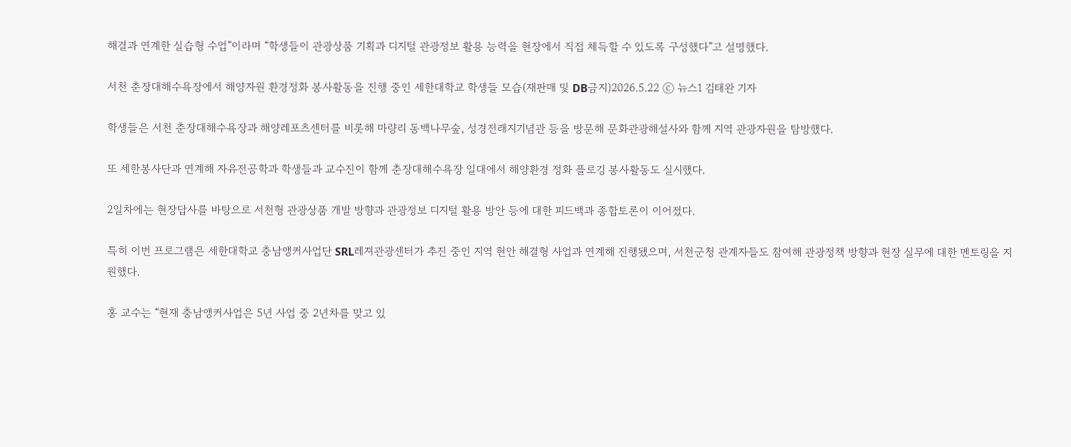해결과 연계한 실습형 수업”이라며 “학생들이 관광상품 기획과 디지털 관광정보 활용 능력을 현장에서 직접 체득할 수 있도록 구성했다”고 설명했다.

서천 춘장대해수욕장에서 해양자원 환경정화 봉사활동을 진행 중인 세한대학교 학생들 모습(재판매 및 DB금지)2026.5.22 ⓒ 뉴스1 김태완 기자

학생들은 서천 춘장대해수욕장과 해양레포츠센터를 비롯해 마량리 동백나무숲, 성경전래지기념관 등을 방문해 문화관광해설사와 함께 지역 관광자원을 탐방했다.

또 세한봉사단과 연계해 자유전공학과 학생들과 교수진이 함께 춘장대해수욕장 일대에서 해양환경 정화 플로깅 봉사활동도 실시했다.

2일차에는 현장답사를 바탕으로 서천형 관광상품 개발 방향과 관광정보 디지털 활용 방안 등에 대한 피드백과 종합토론이 이어졌다.

특히 이번 프로그램은 세한대학교 충남앵커사업단 SRL레져관광센터가 추진 중인 지역 현안 해결형 사업과 연계해 진행됐으며, 서천군청 관계자들도 참여해 관광정책 방향과 현장 실무에 대한 멘토링을 지원했다.

홍 교수는 “현재 충남앵커사업은 5년 사업 중 2년차를 맞고 있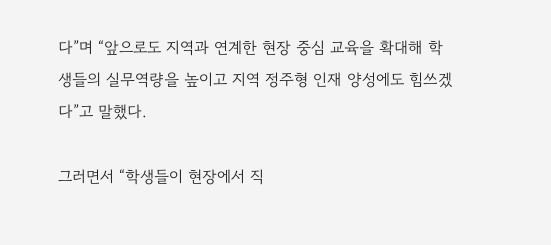다”며 “앞으로도 지역과 연계한 현장 중심 교육을 확대해 학생들의 실무역량을 높이고 지역 정주형 인재 양성에도 힘쓰겠다”고 말했다.

그러면서 “학생들이 현장에서 직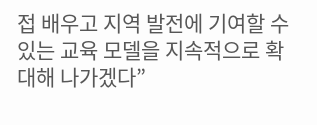접 배우고 지역 발전에 기여할 수 있는 교육 모델을 지속적으로 확대해 나가겠다”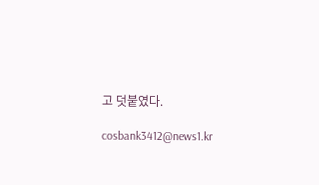고 덧붙였다.

cosbank3412@news1.kr